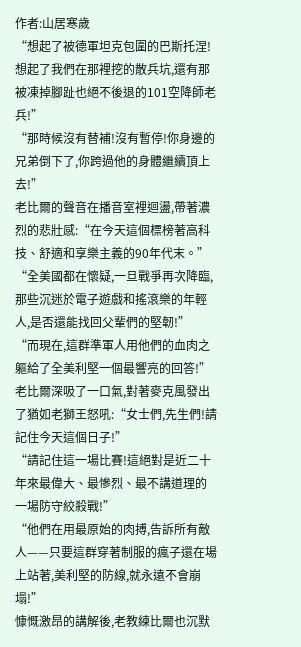作者:山居寒歲
“想起了被德軍坦克包圍的巴斯托涅!想起了我們在那裡挖的散兵坑,還有那被凍掉腳趾也絕不後退的101空降師老兵!”
“那時候沒有替補!沒有暫停!你身邊的兄弟倒下了,你跨過他的身體繼續頂上去!”
老比爾的聲音在播音室裡迴盪,帶著濃烈的悲壯感:“在今天這個標榜著高科技、舒適和享樂主義的90年代末。”
“全美國都在懷疑,一旦戰爭再次降臨,那些沉迷於電子遊戲和搖滾樂的年輕人,是否還能找回父輩們的堅韌!”
“而現在,這群準軍人用他們的血肉之軀給了全美利堅一個最響亮的回答!”
老比爾深吸了一口氣,對著麥克風發出了猶如老獅王怒吼:“女士們,先生們!請記住今天這個日子!”
“請記住這一場比賽!這絕對是近二十年來最偉大、最慘烈、最不講道理的一場防守絞殺戰!”
“他們在用最原始的肉搏,告訴所有敵人——只要這群穿著制服的瘋子還在場上站著,美利堅的防線,就永遠不會崩塌!”
慷慨激昂的講解後,老教練比爾也沉默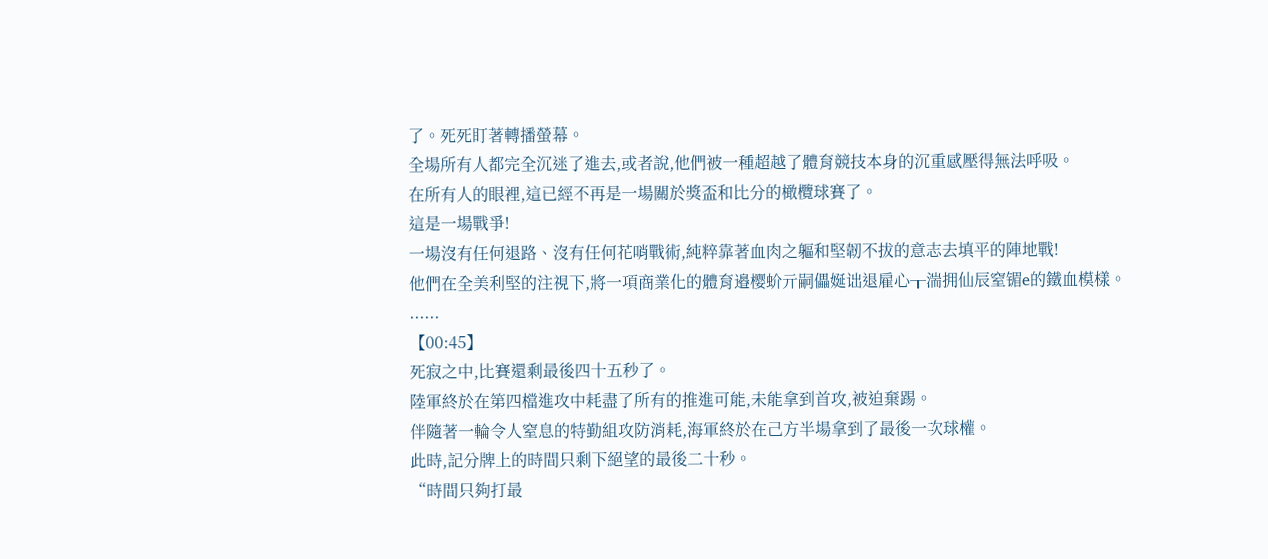了。死死盯著轉播螢幕。
全場所有人都完全沉迷了進去,或者說,他們被一種超越了體育競技本身的沉重感壓得無法呼吸。
在所有人的眼裡,這已經不再是一場關於獎盃和比分的橄欖球賽了。
這是一場戰爭!
一場沒有任何退路、沒有任何花哨戰術,純粹靠著血肉之軀和堅韌不拔的意志去填平的陣地戰!
他們在全美利堅的注視下,將一項商業化的體育邉樱蚧亓嗣儡娫诎退雇心┰湍拥仙辰窒镅e的鐵血模樣。
......
【00:45】
死寂之中,比賽還剩最後四十五秒了。
陸軍終於在第四檔進攻中耗盡了所有的推進可能,未能拿到首攻,被迫棄踢。
伴隨著一輪令人窒息的特勤組攻防消耗,海軍終於在己方半場拿到了最後一次球權。
此時,記分牌上的時間只剩下絕望的最後二十秒。
“時間只夠打最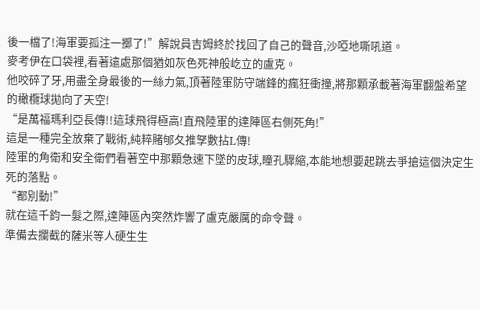後一檔了!海軍要孤注一擲了!”解說員吉姆終於找回了自己的聲音,沙啞地嘶吼道。
麥考伊在口袋裡,看著遠處那個猶如灰色死神般屹立的盧克。
他咬碎了牙,用盡全身最後的一絲力氣,頂著陸軍防守端鋒的瘋狂衝撞,將那顆承載著海軍翻盤希望的橄欖球拋向了天空!
“是萬福瑪利亞長傳!!這球飛得極高!直飛陸軍的達陣區右側死角!”
這是一種完全放棄了戰術,純粹賭邭夂推孥數拈L傳!
陸軍的角衛和安全衛們看著空中那顆急速下墜的皮球,瞳孔驟縮,本能地想要起跳去爭搶這個決定生死的落點。
“都別動!”
就在這千鈞一髮之際,達陣區內突然炸響了盧克嚴厲的命令聲。
準備去攔截的薩米等人硬生生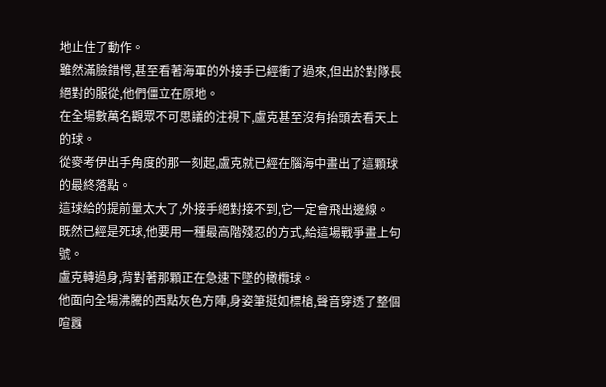地止住了動作。
雖然滿臉錯愕,甚至看著海軍的外接手已經衝了過來,但出於對隊長絕對的服從,他們僵立在原地。
在全場數萬名觀眾不可思議的注視下,盧克甚至沒有抬頭去看天上的球。
從麥考伊出手角度的那一刻起,盧克就已經在腦海中畫出了這顆球的最終落點。
這球給的提前量太大了,外接手絕對接不到,它一定會飛出邊線。
既然已經是死球,他要用一種最高階殘忍的方式,給這場戰爭畫上句號。
盧克轉過身,背對著那顆正在急速下墜的橄欖球。
他面向全場沸騰的西點灰色方陣,身姿筆挺如標槍,聲音穿透了整個喧囂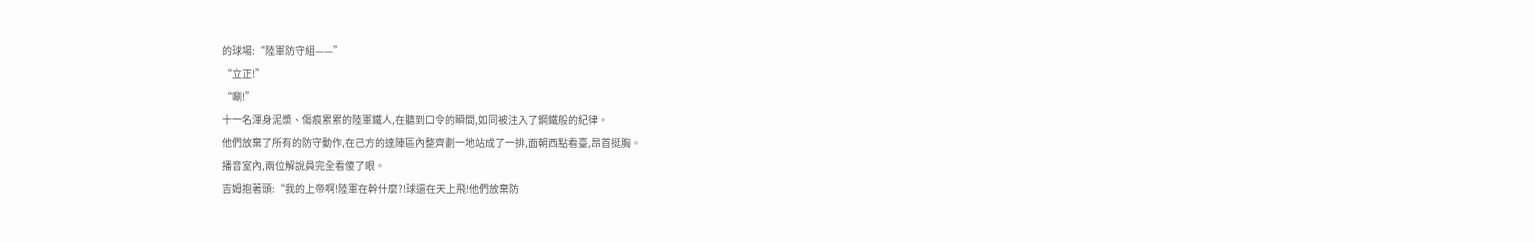的球場:“陸軍防守組——”
“立正!”
“唰!”
十一名渾身泥漿、傷痕累累的陸軍鐵人,在聽到口令的瞬間,如同被注入了鋼鐵般的紀律。
他們放棄了所有的防守動作,在己方的達陣區內整齊劃一地站成了一排,面朝西點看臺,昂首挺胸。
播音室內,兩位解說員完全看傻了眼。
吉姆抱著頭:“我的上帝啊!陸軍在幹什麼?!球還在天上飛!他們放棄防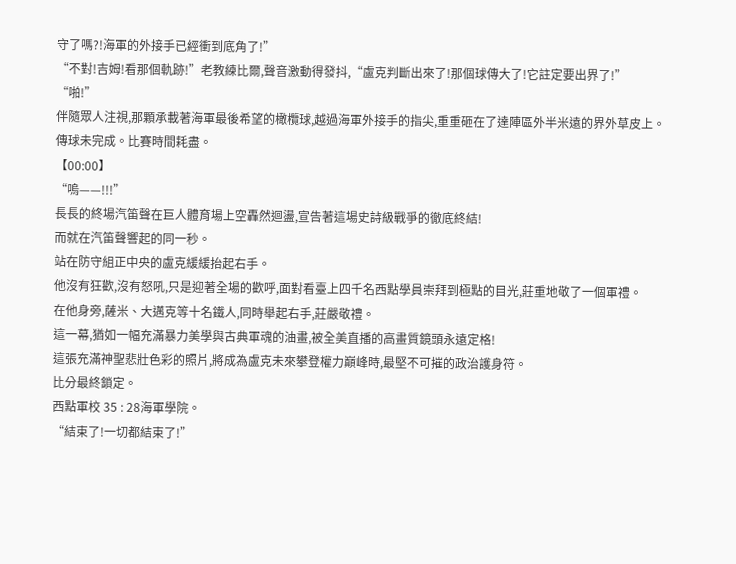守了嗎?!海軍的外接手已經衝到底角了!”
“不對!吉姆!看那個軌跡!”老教練比爾,聲音激動得發抖,“盧克判斷出來了!那個球傳大了!它註定要出界了!”
“啪!”
伴隨眾人注視,那顆承載著海軍最後希望的橄欖球,越過海軍外接手的指尖,重重砸在了達陣區外半米遠的界外草皮上。
傳球未完成。比賽時間耗盡。
【00:00】
“嗚——!!!”
長長的終場汽笛聲在巨人體育場上空轟然迴盪,宣告著這場史詩級戰爭的徹底終結!
而就在汽笛聲響起的同一秒。
站在防守組正中央的盧克緩緩抬起右手。
他沒有狂歡,沒有怒吼,只是迎著全場的歡呼,面對看臺上四千名西點學員崇拜到極點的目光,莊重地敬了一個軍禮。
在他身旁,薩米、大邁克等十名鐵人,同時舉起右手,莊嚴敬禮。
這一幕,猶如一幅充滿暴力美學與古典軍魂的油畫,被全美直播的高畫質鏡頭永遠定格!
這張充滿神聖悲壯色彩的照片,將成為盧克未來攀登權力巔峰時,最堅不可摧的政治護身符。
比分最終鎖定。
西點軍校 35 : 28海軍學院。
“結束了!一切都結束了!”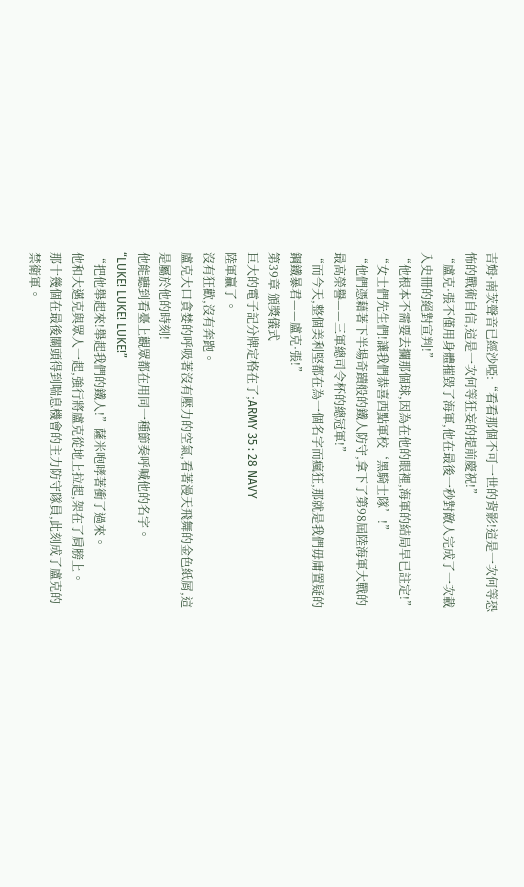吉姆·南茨聲音已經沙啞:“看看那個不可一世的背影!這是一次何等恐怖的戰術自信,這是一次何等狂妄的提前慶祝!”
“盧克·張不僅用身體摧毀了海軍,他在最後一秒對敵人完成了一次載入史冊的絕對宣判!”
“他根本不需要去攔那個球,因為在他的眼裡,海軍的結局早已註定!”
“女士們先生們!讓我們恭喜西點軍校‘黑騎士隊’!”
“他們憑藉著下半場奇蹟般的鐵人防守,拿下了第98屆陸海軍大戰的最高榮譽——三軍總司令杯的總冠軍!”
“而今天,整個美利堅都在為一個名字而瘋狂,那就是我們毋庸置疑的鋼鐵暴君——盧克·張!”
第39章 頒獎儀式
巨大的電子記分牌定格在了;ARMY 35 : 28 NAVY
陸軍贏了。
沒有狂歡,沒有奔跑。
盧克大口貪婪的呼吸著沒有壓力的空氣,看著漫天飛舞的金色紙屑,這是屬於他的時刻!
他能聽到看臺上觀眾都在用同一種節奏呼喊他的名字。
“LUKE! LUKE! LUKE!”
“把他舉起來!舉起我們的鐵人!”薩米咆哮著衝了過來。
他和大邁克與眾人一起,強行將盧克從地上拉起,架在了肩膀上。
那十幾個在最後關頭得到喘息機會的主力防守隊員,此刻成了盧克的禁衛軍。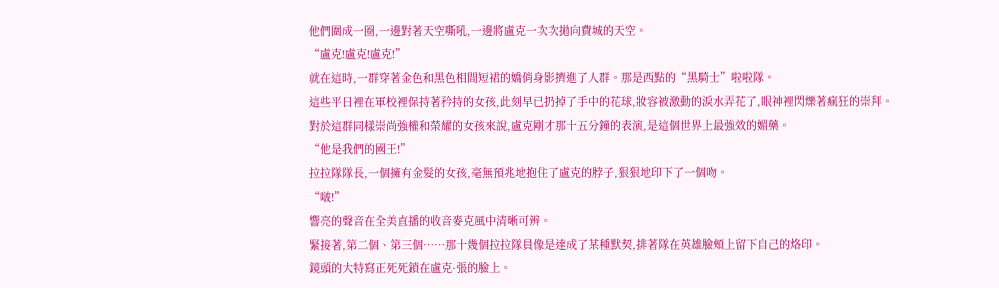他們圍成一圈,一邊對著天空嘶吼,一邊將盧克一次次拋向費城的天空。
“盧克!盧克!盧克!”
就在這時,一群穿著金色和黑色相間短裙的嬌俏身影擠進了人群。那是西點的“黑騎士”啦啦隊。
這些平日裡在軍校裡保持著矜持的女孩,此刻早已扔掉了手中的花球,妝容被激動的淚水弄花了,眼神裡閃爍著瘋狂的崇拜。
對於這群同樣崇尚強權和榮耀的女孩來說,盧克剛才那十五分鐘的表演,是這個世界上最強效的媚藥。
“他是我們的國王!”
拉拉隊隊長,一個擁有金髮的女孩,毫無預兆地抱住了盧克的脖子,狠狠地印下了一個吻。
“啵!”
響亮的聲音在全美直播的收音麥克風中清晰可辨。
緊接著,第二個、第三個……那十幾個拉拉隊員像是達成了某種默契,排著隊在英雄臉頰上留下自己的烙印。
鏡頭的大特寫正死死鎖在盧克·張的臉上。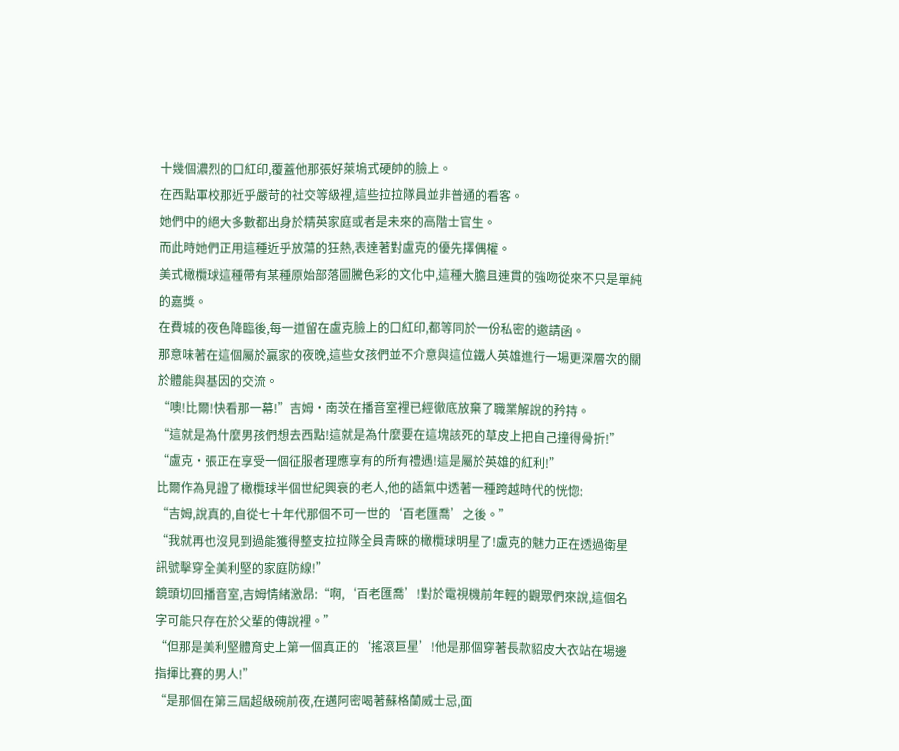十幾個濃烈的口紅印,覆蓋他那張好萊塢式硬帥的臉上。
在西點軍校那近乎嚴苛的社交等級裡,這些拉拉隊員並非普通的看客。
她們中的絕大多數都出身於精英家庭或者是未來的高階士官生。
而此時她們正用這種近乎放蕩的狂熱,表達著對盧克的優先擇偶權。
美式橄欖球這種帶有某種原始部落圖騰色彩的文化中,這種大膽且連貫的強吻從來不只是單純的嘉獎。
在費城的夜色降臨後,每一道留在盧克臉上的口紅印,都等同於一份私密的邀請函。
那意味著在這個屬於贏家的夜晚,這些女孩們並不介意與這位鐵人英雄進行一場更深層次的關於體能與基因的交流。
“噢!比爾!快看那一幕!”吉姆·南茨在播音室裡已經徹底放棄了職業解說的矜持。
“這就是為什麼男孩們想去西點!這就是為什麼要在這塊該死的草皮上把自己撞得骨折!”
“盧克·張正在享受一個征服者理應享有的所有禮遇!這是屬於英雄的紅利!”
比爾作為見證了橄欖球半個世紀興衰的老人,他的語氣中透著一種跨越時代的恍惚:
“吉姆,說真的,自從七十年代那個不可一世的‘百老匯喬’之後。”
“我就再也沒見到過能獲得整支拉拉隊全員青睞的橄欖球明星了!盧克的魅力正在透過衛星訊號擊穿全美利堅的家庭防線!”
鏡頭切回播音室,吉姆情緒激昂:“啊,‘百老匯喬’!對於電視機前年輕的觀眾們來說,這個名字可能只存在於父輩的傳說裡。”
“但那是美利堅體育史上第一個真正的‘搖滾巨星’!他是那個穿著長款貂皮大衣站在場邊指揮比賽的男人!”
“是那個在第三屆超級碗前夜,在邁阿密喝著蘇格蘭威士忌,面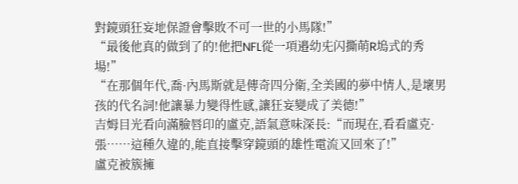對鏡頭狂妄地保證會擊敗不可一世的小馬隊!”
“最後他真的做到了的!他把NFL從一項邉幼兂闪撕萌R塢式的秀場!”
“在那個年代,喬·內馬斯就是傳奇四分衛,全美國的夢中情人,是壞男孩的代名詞!他讓暴力變得性感,讓狂妄變成了美德!”
吉姆目光看向滿臉唇印的盧克,語氣意味深長:“而現在,看看盧克·張……這種久違的,能直接擊穿鏡頭的雄性電流又回來了!”
盧克被簇擁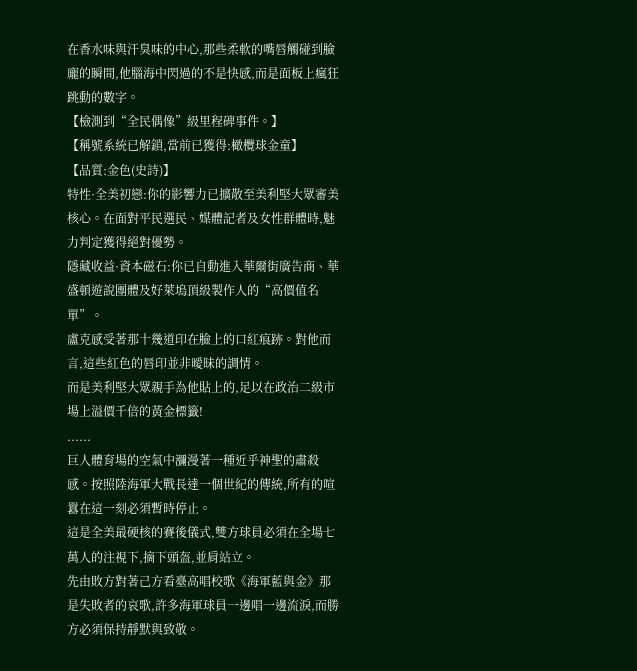在香水味與汗臭味的中心,那些柔軟的嘴唇觸碰到臉龐的瞬間,他腦海中閃過的不是快感,而是面板上瘋狂跳動的數字。
【檢測到“全民偶像”級里程碑事件。】
【稱號系統已解鎖,當前已獲得:橄欖球金童】
【品質:金色(史詩)】
特性·全美初戀:你的影響力已擴散至美利堅大眾審美核心。在面對平民選民、媒體記者及女性群體時,魅力判定獲得絕對優勢。
隱藏收益·資本磁石:你已自動進入華爾街廣告商、華盛頓遊說團體及好萊塢頂級製作人的“高價值名單”。
盧克感受著那十幾道印在臉上的口紅痕跡。對他而言,這些紅色的唇印並非曖昧的調情。
而是美利堅大眾親手為他貼上的,足以在政治二級市場上溢價千倍的黃金標籤!
......
巨人體育場的空氣中瀰漫著一種近乎神聖的肅殺感。按照陸海軍大戰長達一個世紀的傳統,所有的喧囂在這一刻必須暫時停止。
這是全美最硬核的賽後儀式,雙方球員必須在全場七萬人的注視下,摘下頭盔,並肩站立。
先由敗方對著己方看臺高唱校歌《海軍藍與金》那是失敗者的哀歌,許多海軍球員一邊唱一邊流淚,而勝方必須保持靜默與致敬。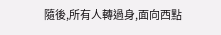隨後,所有人轉過身,面向西點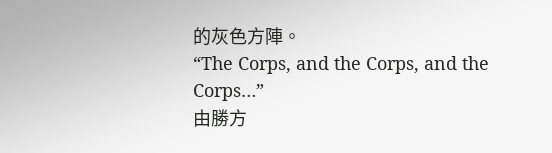的灰色方陣。
“The Corps, and the Corps, and the Corps…”
由勝方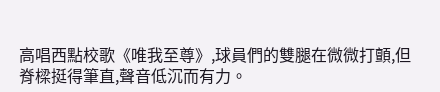高唱西點校歌《唯我至尊》,球員們的雙腿在微微打顫,但脊樑挺得筆直,聲音低沉而有力。